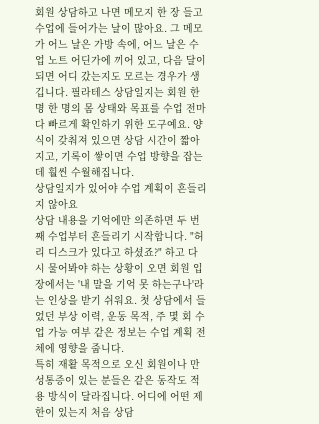회원 상담하고 나면 메모지 한 장 들고 수업에 들어가는 날이 많아요. 그 메모가 어느 날은 가방 속에, 어느 날은 수업 노트 어딘가에 끼어 있고, 다음 달이 되면 어디 갔는지도 모르는 경우가 생깁니다. 필라테스 상담일지는 회원 한 명 한 명의 몸 상태와 목표를 수업 전마다 빠르게 확인하기 위한 도구예요. 양식이 갖춰져 있으면 상담 시간이 짧아지고, 기록이 쌓이면 수업 방향을 잡는 데 훨씬 수월해집니다.
상담일지가 있어야 수업 계획이 흔들리지 않아요
상담 내용을 기억에만 의존하면 두 번째 수업부터 흔들리기 시작합니다. "허리 디스크가 있다고 하셨죠?" 하고 다시 물어봐야 하는 상황이 오면 회원 입장에서는 '내 말을 기억 못 하는구나'라는 인상을 받기 쉬워요. 첫 상담에서 들었던 부상 이력, 운동 목적, 주 몇 회 수업 가능 여부 같은 정보는 수업 계획 전체에 영향을 줍니다.
특히 재활 목적으로 오신 회원이나 만성통증이 있는 분들은 같은 동작도 적용 방식이 달라집니다. 어디에 어떤 제한이 있는지 처음 상담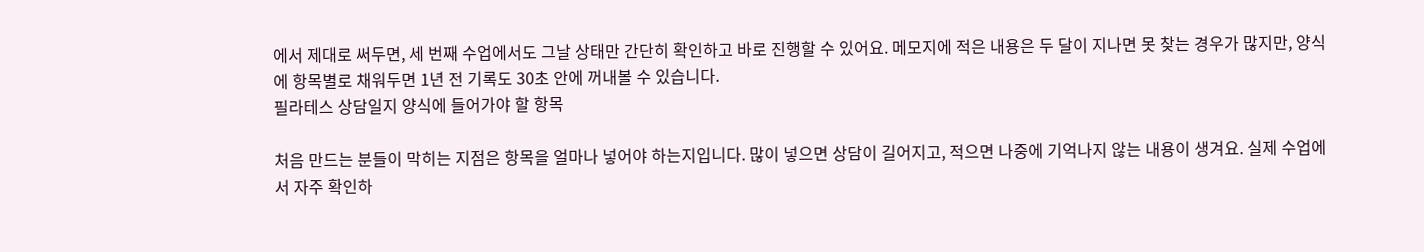에서 제대로 써두면, 세 번째 수업에서도 그날 상태만 간단히 확인하고 바로 진행할 수 있어요. 메모지에 적은 내용은 두 달이 지나면 못 찾는 경우가 많지만, 양식에 항목별로 채워두면 1년 전 기록도 30초 안에 꺼내볼 수 있습니다.
필라테스 상담일지 양식에 들어가야 할 항목

처음 만드는 분들이 막히는 지점은 항목을 얼마나 넣어야 하는지입니다. 많이 넣으면 상담이 길어지고, 적으면 나중에 기억나지 않는 내용이 생겨요. 실제 수업에서 자주 확인하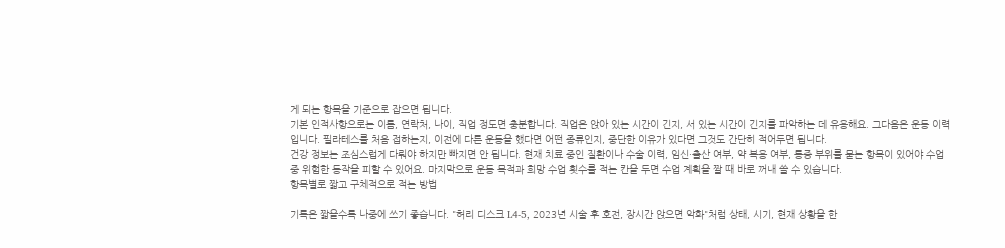게 되는 항목을 기준으로 잡으면 됩니다.
기본 인적사항으로는 이름, 연락처, 나이, 직업 정도면 충분합니다. 직업은 앉아 있는 시간이 긴지, 서 있는 시간이 긴지를 파악하는 데 유용해요. 그다음은 운동 이력입니다. 필라테스를 처음 접하는지, 이전에 다른 운동을 했다면 어떤 종류인지, 중단한 이유가 있다면 그것도 간단히 적어두면 됩니다.
건강 정보는 조심스럽게 다뤄야 하지만 빠지면 안 됩니다. 현재 치료 중인 질환이나 수술 이력, 임신·출산 여부, 약 복용 여부, 통증 부위를 묻는 항목이 있어야 수업 중 위험한 동작을 피할 수 있어요. 마지막으로 운동 목적과 희망 수업 횟수를 적는 칸을 두면 수업 계획을 짤 때 바로 꺼내 쓸 수 있습니다.
항목별로 짧고 구체적으로 적는 방법

기록은 짧을수록 나중에 쓰기 좋습니다. "허리 디스크 L4-5, 2023년 시술 후 호전, 장시간 앉으면 악화"처럼 상태, 시기, 현재 상황을 한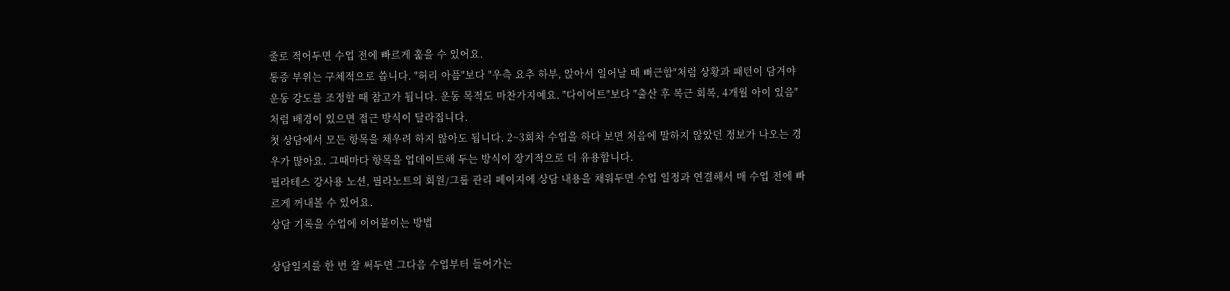줄로 적어두면 수업 전에 빠르게 훑을 수 있어요.
통증 부위는 구체적으로 씁니다. "허리 아픔"보다 "우측 요추 하부, 앉아서 일어날 때 뻐근함"처럼 상황과 패턴이 담겨야 운동 강도를 조정할 때 참고가 됩니다. 운동 목적도 마찬가지예요. "다이어트"보다 "출산 후 복근 회복, 4개월 아이 있음"처럼 배경이 있으면 접근 방식이 달라집니다.
첫 상담에서 모든 항목을 채우려 하지 않아도 됩니다. 2~3회차 수업을 하다 보면 처음에 말하지 않았던 정보가 나오는 경우가 많아요. 그때마다 항목을 업데이트해 두는 방식이 장기적으로 더 유용합니다.
필라테스 강사용 노션, 필라노트의 회원/그룹 관리 페이지에 상담 내용을 채워두면 수업 일정과 연결해서 매 수업 전에 빠르게 꺼내볼 수 있어요.
상담 기록을 수업에 이어붙이는 방법

상담일지를 한 번 잘 써두면 그다음 수업부터 들어가는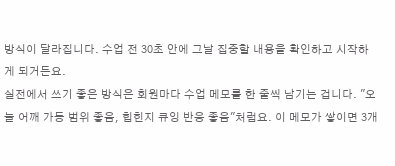방식이 달라집니다. 수업 전 30초 안에 그날 집중할 내용을 확인하고 시작하게 되거든요.
실전에서 쓰기 좋은 방식은 회원마다 수업 메모를 한 줄씩 남기는 겁니다. "오늘 어깨 가동 범위 좋음, 힙힌지 큐잉 반응 좋음"처럼요. 이 메모가 쌓이면 3개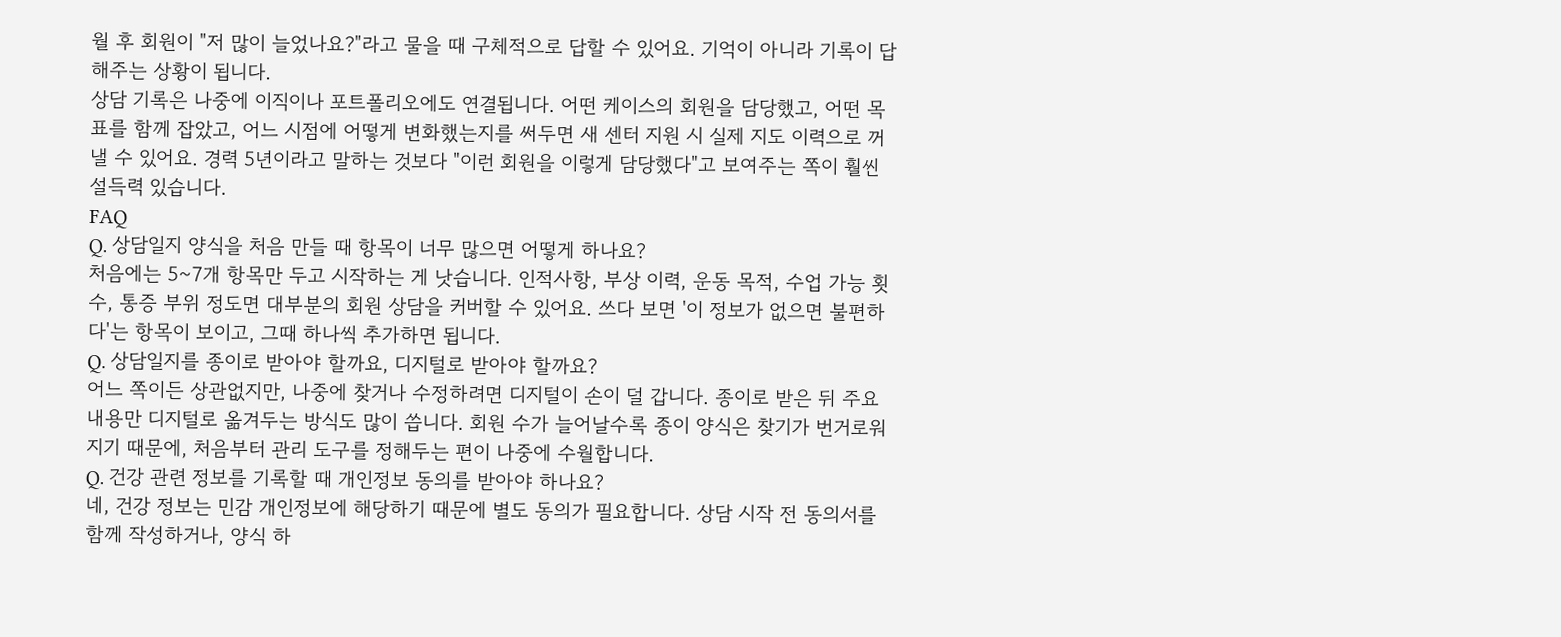월 후 회원이 "저 많이 늘었나요?"라고 물을 때 구체적으로 답할 수 있어요. 기억이 아니라 기록이 답해주는 상황이 됩니다.
상담 기록은 나중에 이직이나 포트폴리오에도 연결됩니다. 어떤 케이스의 회원을 담당했고, 어떤 목표를 함께 잡았고, 어느 시점에 어떻게 변화했는지를 써두면 새 센터 지원 시 실제 지도 이력으로 꺼낼 수 있어요. 경력 5년이라고 말하는 것보다 "이런 회원을 이렇게 담당했다"고 보여주는 쪽이 훨씬 설득력 있습니다.
FAQ
Q. 상담일지 양식을 처음 만들 때 항목이 너무 많으면 어떻게 하나요?
처음에는 5~7개 항목만 두고 시작하는 게 낫습니다. 인적사항, 부상 이력, 운동 목적, 수업 가능 횟수, 통증 부위 정도면 대부분의 회원 상담을 커버할 수 있어요. 쓰다 보면 '이 정보가 없으면 불편하다'는 항목이 보이고, 그때 하나씩 추가하면 됩니다.
Q. 상담일지를 종이로 받아야 할까요, 디지털로 받아야 할까요?
어느 쪽이든 상관없지만, 나중에 찾거나 수정하려면 디지털이 손이 덜 갑니다. 종이로 받은 뒤 주요 내용만 디지털로 옮겨두는 방식도 많이 씁니다. 회원 수가 늘어날수록 종이 양식은 찾기가 번거로워지기 때문에, 처음부터 관리 도구를 정해두는 편이 나중에 수월합니다.
Q. 건강 관련 정보를 기록할 때 개인정보 동의를 받아야 하나요?
네, 건강 정보는 민감 개인정보에 해당하기 때문에 별도 동의가 필요합니다. 상담 시작 전 동의서를 함께 작성하거나, 양식 하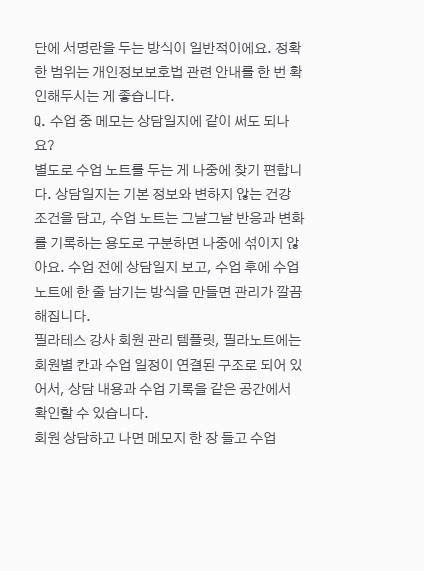단에 서명란을 두는 방식이 일반적이에요. 정확한 범위는 개인정보보호법 관련 안내를 한 번 확인해두시는 게 좋습니다.
Q. 수업 중 메모는 상담일지에 같이 써도 되나요?
별도로 수업 노트를 두는 게 나중에 찾기 편합니다. 상담일지는 기본 정보와 변하지 않는 건강 조건을 담고, 수업 노트는 그날그날 반응과 변화를 기록하는 용도로 구분하면 나중에 섞이지 않아요. 수업 전에 상담일지 보고, 수업 후에 수업 노트에 한 줄 남기는 방식을 만들면 관리가 깔끔해집니다.
필라테스 강사 회원 관리 템플릿, 필라노트에는 회원별 칸과 수업 일정이 연결된 구조로 되어 있어서, 상담 내용과 수업 기록을 같은 공간에서 확인할 수 있습니다.
회원 상담하고 나면 메모지 한 장 들고 수업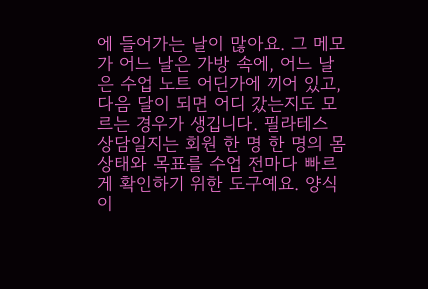에 들어가는 날이 많아요. 그 메모가 어느 날은 가방 속에, 어느 날은 수업 노트 어딘가에 끼어 있고, 다음 달이 되면 어디 갔는지도 모르는 경우가 생깁니다. 필라테스 상담일지는 회원 한 명 한 명의 몸 상태와 목표를 수업 전마다 빠르게 확인하기 위한 도구예요. 양식이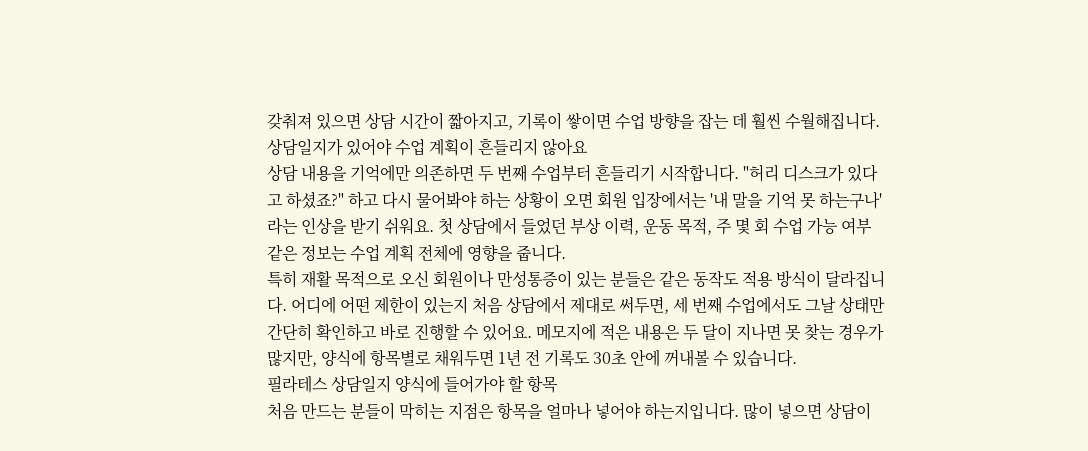갖춰져 있으면 상담 시간이 짧아지고, 기록이 쌓이면 수업 방향을 잡는 데 훨씬 수월해집니다.
상담일지가 있어야 수업 계획이 흔들리지 않아요
상담 내용을 기억에만 의존하면 두 번째 수업부터 흔들리기 시작합니다. "허리 디스크가 있다고 하셨죠?" 하고 다시 물어봐야 하는 상황이 오면 회원 입장에서는 '내 말을 기억 못 하는구나'라는 인상을 받기 쉬워요. 첫 상담에서 들었던 부상 이력, 운동 목적, 주 몇 회 수업 가능 여부 같은 정보는 수업 계획 전체에 영향을 줍니다.
특히 재활 목적으로 오신 회원이나 만성통증이 있는 분들은 같은 동작도 적용 방식이 달라집니다. 어디에 어떤 제한이 있는지 처음 상담에서 제대로 써두면, 세 번째 수업에서도 그날 상태만 간단히 확인하고 바로 진행할 수 있어요. 메모지에 적은 내용은 두 달이 지나면 못 찾는 경우가 많지만, 양식에 항목별로 채워두면 1년 전 기록도 30초 안에 꺼내볼 수 있습니다.
필라테스 상담일지 양식에 들어가야 할 항목
처음 만드는 분들이 막히는 지점은 항목을 얼마나 넣어야 하는지입니다. 많이 넣으면 상담이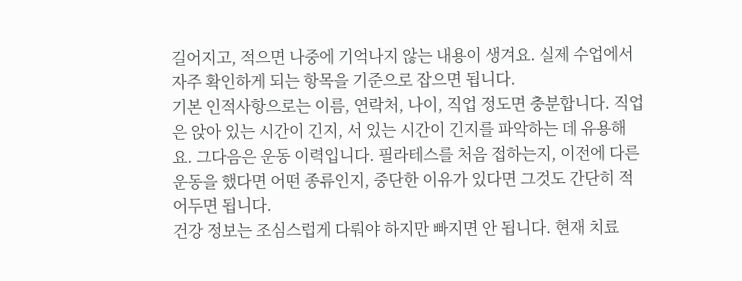길어지고, 적으면 나중에 기억나지 않는 내용이 생겨요. 실제 수업에서 자주 확인하게 되는 항목을 기준으로 잡으면 됩니다.
기본 인적사항으로는 이름, 연락처, 나이, 직업 정도면 충분합니다. 직업은 앉아 있는 시간이 긴지, 서 있는 시간이 긴지를 파악하는 데 유용해요. 그다음은 운동 이력입니다. 필라테스를 처음 접하는지, 이전에 다른 운동을 했다면 어떤 종류인지, 중단한 이유가 있다면 그것도 간단히 적어두면 됩니다.
건강 정보는 조심스럽게 다뤄야 하지만 빠지면 안 됩니다. 현재 치료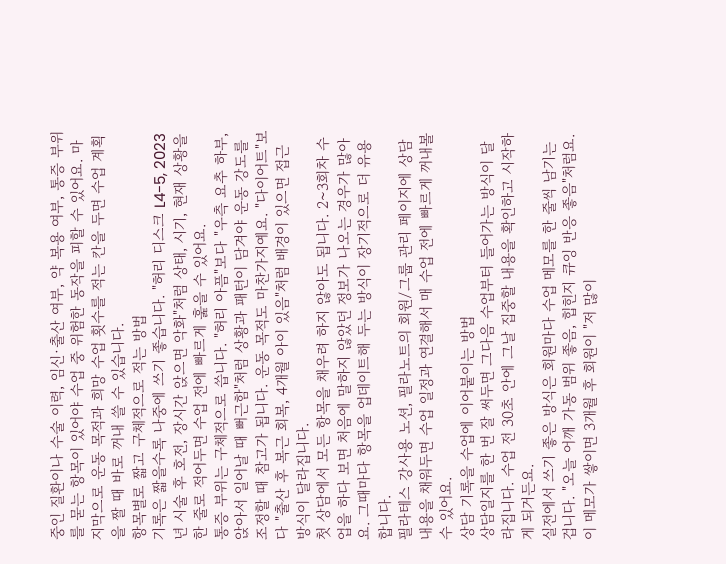중인 질환이나 수술 이력, 임신·출산 여부, 약 복용 여부, 통증 부위를 묻는 항목이 있어야 수업 중 위험한 동작을 피할 수 있어요. 마지막으로 운동 목적과 희망 수업 횟수를 적는 칸을 두면 수업 계획을 짤 때 바로 꺼내 쓸 수 있습니다.
항목별로 짧고 구체적으로 적는 방법
기록은 짧을수록 나중에 쓰기 좋습니다. "허리 디스크 L4-5, 2023년 시술 후 호전, 장시간 앉으면 악화"처럼 상태, 시기, 현재 상황을 한 줄로 적어두면 수업 전에 빠르게 훑을 수 있어요.
통증 부위는 구체적으로 씁니다. "허리 아픔"보다 "우측 요추 하부, 앉아서 일어날 때 뻐근함"처럼 상황과 패턴이 담겨야 운동 강도를 조정할 때 참고가 됩니다. 운동 목적도 마찬가지예요. "다이어트"보다 "출산 후 복근 회복, 4개월 아이 있음"처럼 배경이 있으면 접근 방식이 달라집니다.
첫 상담에서 모든 항목을 채우려 하지 않아도 됩니다. 2~3회차 수업을 하다 보면 처음에 말하지 않았던 정보가 나오는 경우가 많아요. 그때마다 항목을 업데이트해 두는 방식이 장기적으로 더 유용합니다.
필라테스 강사용 노션, 필라노트의 회원/그룹 관리 페이지에 상담 내용을 채워두면 수업 일정과 연결해서 매 수업 전에 빠르게 꺼내볼 수 있어요.
상담 기록을 수업에 이어붙이는 방법
상담일지를 한 번 잘 써두면 그다음 수업부터 들어가는 방식이 달라집니다. 수업 전 30초 안에 그날 집중할 내용을 확인하고 시작하게 되거든요.
실전에서 쓰기 좋은 방식은 회원마다 수업 메모를 한 줄씩 남기는 겁니다. "오늘 어깨 가동 범위 좋음, 힙힌지 큐잉 반응 좋음"처럼요. 이 메모가 쌓이면 3개월 후 회원이 "저 많이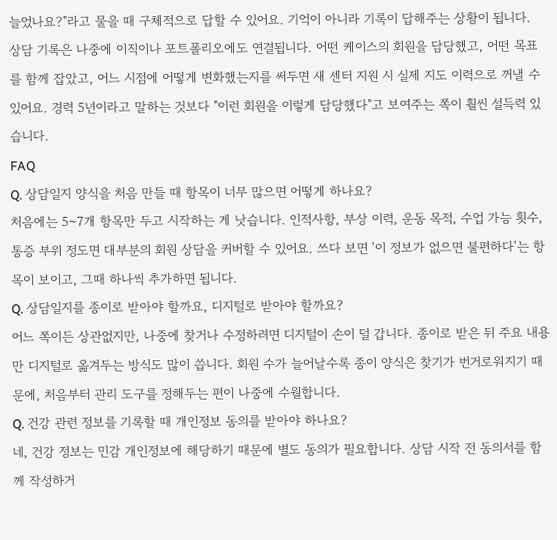늘었나요?"라고 물을 때 구체적으로 답할 수 있어요. 기억이 아니라 기록이 답해주는 상황이 됩니다.
상담 기록은 나중에 이직이나 포트폴리오에도 연결됩니다. 어떤 케이스의 회원을 담당했고, 어떤 목표를 함께 잡았고, 어느 시점에 어떻게 변화했는지를 써두면 새 센터 지원 시 실제 지도 이력으로 꺼낼 수 있어요. 경력 5년이라고 말하는 것보다 "이런 회원을 이렇게 담당했다"고 보여주는 쪽이 훨씬 설득력 있습니다.
FAQ
Q. 상담일지 양식을 처음 만들 때 항목이 너무 많으면 어떻게 하나요?
처음에는 5~7개 항목만 두고 시작하는 게 낫습니다. 인적사항, 부상 이력, 운동 목적, 수업 가능 횟수, 통증 부위 정도면 대부분의 회원 상담을 커버할 수 있어요. 쓰다 보면 '이 정보가 없으면 불편하다'는 항목이 보이고, 그때 하나씩 추가하면 됩니다.
Q. 상담일지를 종이로 받아야 할까요, 디지털로 받아야 할까요?
어느 쪽이든 상관없지만, 나중에 찾거나 수정하려면 디지털이 손이 덜 갑니다. 종이로 받은 뒤 주요 내용만 디지털로 옮겨두는 방식도 많이 씁니다. 회원 수가 늘어날수록 종이 양식은 찾기가 번거로워지기 때문에, 처음부터 관리 도구를 정해두는 편이 나중에 수월합니다.
Q. 건강 관련 정보를 기록할 때 개인정보 동의를 받아야 하나요?
네, 건강 정보는 민감 개인정보에 해당하기 때문에 별도 동의가 필요합니다. 상담 시작 전 동의서를 함께 작성하거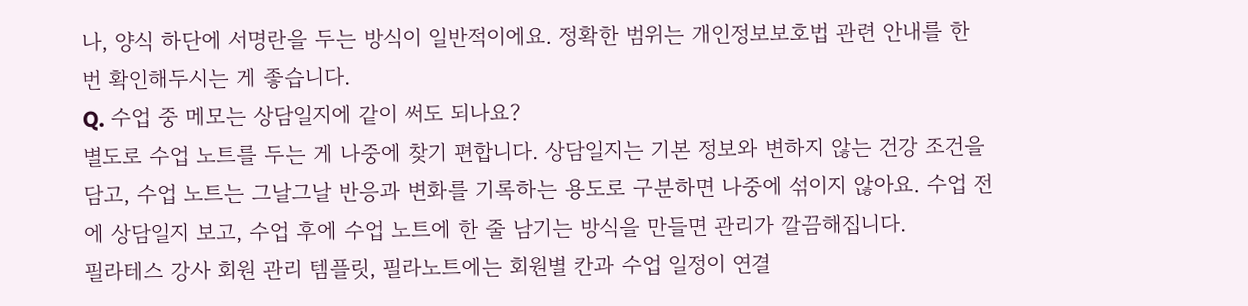나, 양식 하단에 서명란을 두는 방식이 일반적이에요. 정확한 범위는 개인정보보호법 관련 안내를 한 번 확인해두시는 게 좋습니다.
Q. 수업 중 메모는 상담일지에 같이 써도 되나요?
별도로 수업 노트를 두는 게 나중에 찾기 편합니다. 상담일지는 기본 정보와 변하지 않는 건강 조건을 담고, 수업 노트는 그날그날 반응과 변화를 기록하는 용도로 구분하면 나중에 섞이지 않아요. 수업 전에 상담일지 보고, 수업 후에 수업 노트에 한 줄 남기는 방식을 만들면 관리가 깔끔해집니다.
필라테스 강사 회원 관리 템플릿, 필라노트에는 회원별 칸과 수업 일정이 연결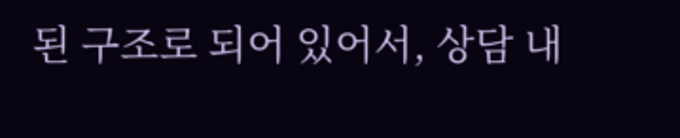된 구조로 되어 있어서, 상담 내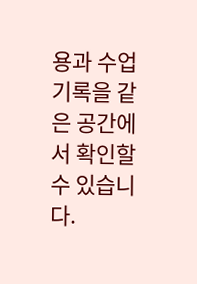용과 수업 기록을 같은 공간에서 확인할 수 있습니다.